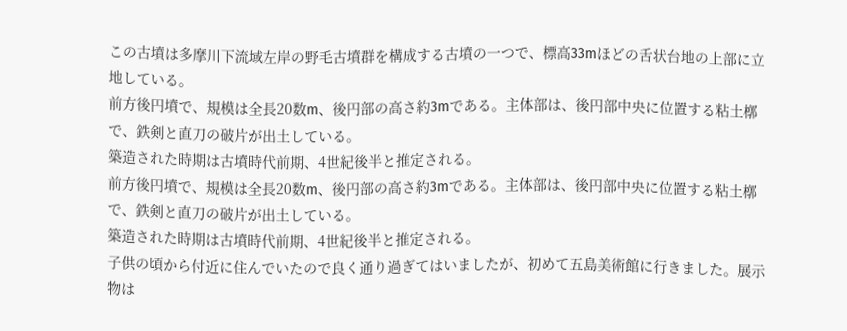この古墳は多摩川下流域左岸の野毛古墳群を構成する古墳の一つで、標高33mほどの舌状台地の上部に立地している。
前方後円墳で、規模は全長20数m、後円部の高さ約3mである。主体部は、後円部中央に位置する粘土槨で、鉄剣と直刀の破片が出土している。
築造された時期は古墳時代前期、4世紀後半と推定される。
前方後円墳で、規模は全長20数m、後円部の高さ約3mである。主体部は、後円部中央に位置する粘土槨で、鉄剣と直刀の破片が出土している。
築造された時期は古墳時代前期、4世紀後半と推定される。
子供の頃から付近に住んでいたので良く通り過ぎてはいましたが、初めて五島美術館に行きました。展示物は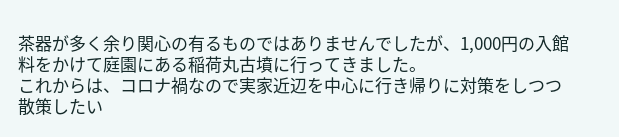茶器が多く余り関心の有るものではありませんでしたが、1,000円の入館料をかけて庭園にある稲荷丸古墳に行ってきました。
これからは、コロナ禍なので実家近辺を中心に行き帰りに対策をしつつ散策したい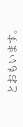とおもいます。